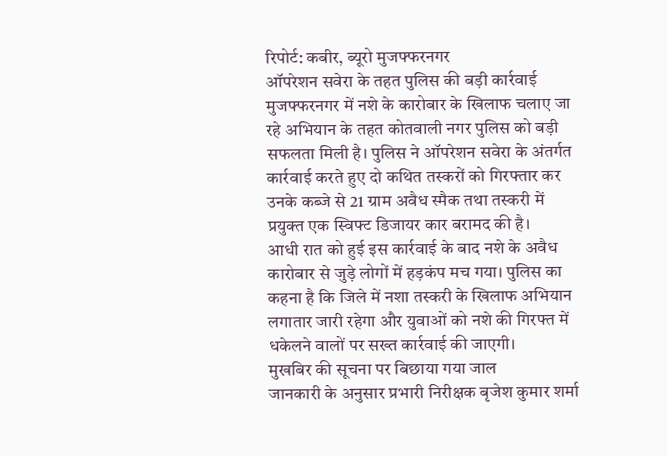रिपोर्ट: कबीर, ब्यूरो मुजफ्फरनगर
ऑपरेशन सवेरा के तहत पुलिस की बड़ी कार्रवाई
मुजफ्फरनगर में नशे के कारोबार के खिलाफ चलाए जा रहे अभियान के तहत कोतवाली नगर पुलिस को बड़ी सफलता मिली है। पुलिस ने ऑपरेशन सवेरा के अंतर्गत कार्रवाई करते हुए दो कथित तस्करों को गिरफ्तार कर उनके कब्जे से 21 ग्राम अवैध स्मैक तथा तस्करी में प्रयुक्त एक स्विफ्ट डिजायर कार बरामद की है।
आधी रात को हुई इस कार्रवाई के बाद नशे के अवैध कारोबार से जुड़े लोगों में हड़कंप मच गया। पुलिस का कहना है कि जिले में नशा तस्करी के खिलाफ अभियान लगातार जारी रहेगा और युवाओं को नशे की गिरफ्त में धकेलने वालों पर सख्त कार्रवाई की जाएगी।
मुखबिर की सूचना पर बिछाया गया जाल
जानकारी के अनुसार प्रभारी निरीक्षक बृजेश कुमार शर्मा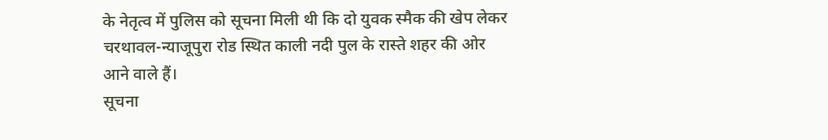के नेतृत्व में पुलिस को सूचना मिली थी कि दो युवक स्मैक की खेप लेकर चरथावल-न्याजूपुरा रोड स्थित काली नदी पुल के रास्ते शहर की ओर आने वाले हैं।
सूचना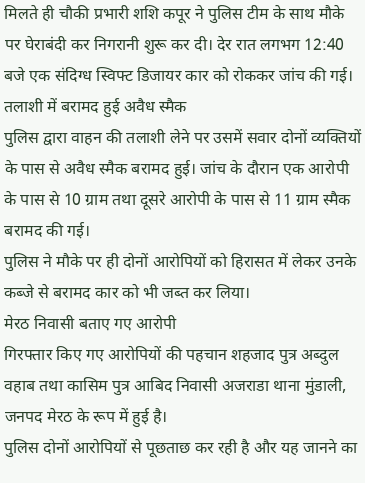मिलते ही चौकी प्रभारी शशि कपूर ने पुलिस टीम के साथ मौके पर घेराबंदी कर निगरानी शुरू कर दी। देर रात लगभग 12:40 बजे एक संदिग्ध स्विफ्ट डिजायर कार को रोककर जांच की गई।
तलाशी में बरामद हुई अवैध स्मैक
पुलिस द्वारा वाहन की तलाशी लेने पर उसमें सवार दोनों व्यक्तियों के पास से अवैध स्मैक बरामद हुई। जांच के दौरान एक आरोपी के पास से 10 ग्राम तथा दूसरे आरोपी के पास से 11 ग्राम स्मैक बरामद की गई।
पुलिस ने मौके पर ही दोनों आरोपियों को हिरासत में लेकर उनके कब्जे से बरामद कार को भी जब्त कर लिया।
मेरठ निवासी बताए गए आरोपी
गिरफ्तार किए गए आरोपियों की पहचान शहजाद पुत्र अब्दुल वहाब तथा कासिम पुत्र आबिद निवासी अजराडा थाना मुंडाली, जनपद मेरठ के रूप में हुई है।
पुलिस दोनों आरोपियों से पूछताछ कर रही है और यह जानने का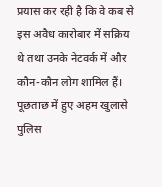प्रयास कर रही है कि वे कब से इस अवैध कारोबार में सक्रिय थे तथा उनके नेटवर्क में और कौन-कौन लोग शामिल हैं।
पूछताछ में हुए अहम खुलासे
पुलिस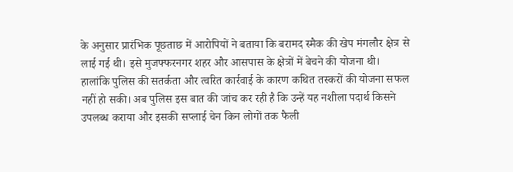के अनुसार प्रारंभिक पूछताछ में आरोपियों ने बताया कि बरामद स्मैक की खेप मंगलौर क्षेत्र से लाई गई थी। इसे मुजफ्फरनगर शहर और आसपास के क्षेत्रों में बेचने की योजना थी।
हालांकि पुलिस की सतर्कता और त्वरित कार्रवाई के कारण कथित तस्करों की योजना सफल नहीं हो सकी। अब पुलिस इस बात की जांच कर रही है कि उन्हें यह नशीला पदार्थ किसने उपलब्ध कराया और इसकी सप्लाई चेन किन लोगों तक फैली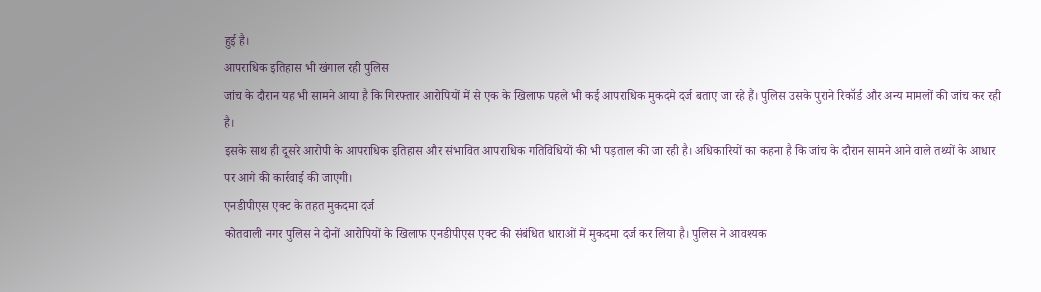हुई है।
आपराधिक इतिहास भी खंगाल रही पुलिस
जांच के दौरान यह भी सामने आया है कि गिरफ्तार आरोपियों में से एक के खिलाफ पहले भी कई आपराधिक मुकदमे दर्ज बताए जा रहे हैं। पुलिस उसके पुराने रिकॉर्ड और अन्य मामलों की जांच कर रही है।
इसके साथ ही दूसरे आरोपी के आपराधिक इतिहास और संभावित आपराधिक गतिविधियों की भी पड़ताल की जा रही है। अधिकारियों का कहना है कि जांच के दौरान सामने आने वाले तथ्यों के आधार पर आगे की कार्रवाई की जाएगी।
एनडीपीएस एक्ट के तहत मुकदमा दर्ज
कोतवाली नगर पुलिस ने दोनों आरोपियों के खिलाफ एनडीपीएस एक्ट की संबंधित धाराओं में मुकदमा दर्ज कर लिया है। पुलिस ने आवश्यक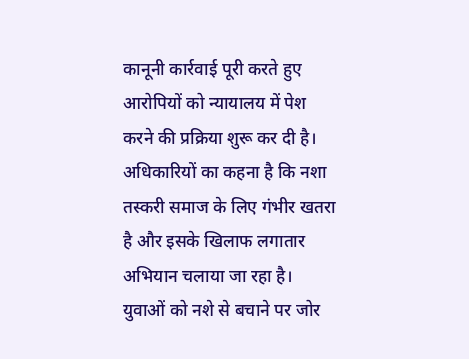कानूनी कार्रवाई पूरी करते हुए आरोपियों को न्यायालय में पेश करने की प्रक्रिया शुरू कर दी है।
अधिकारियों का कहना है कि नशा तस्करी समाज के लिए गंभीर खतरा है और इसके खिलाफ लगातार अभियान चलाया जा रहा है।
युवाओं को नशे से बचाने पर जोर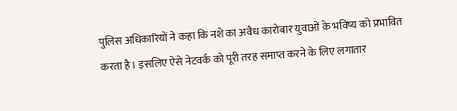पुलिस अधिकारियों ने कहा कि नशे का अवैध कारोबार युवाओं के भविष्य को प्रभावित करता है। इसलिए ऐसे नेटवर्क को पूरी तरह समाप्त करने के लिए लगातार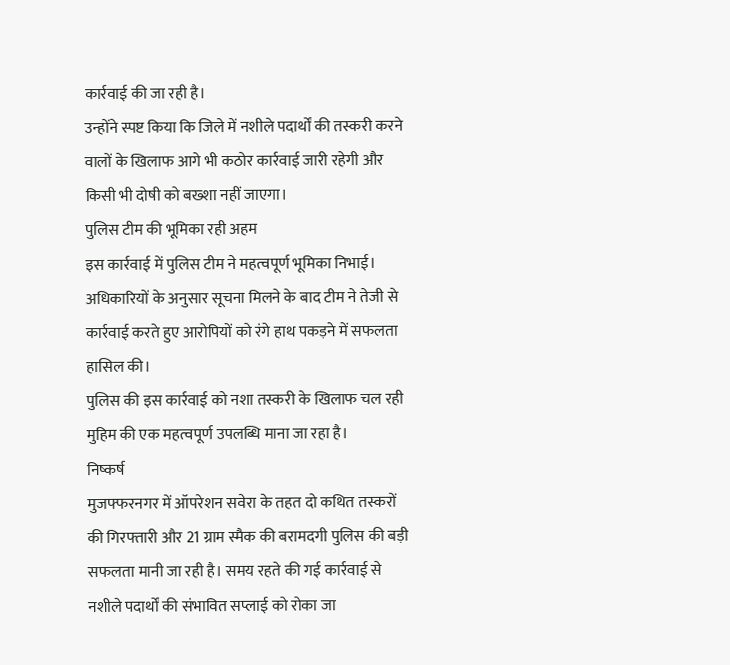कार्रवाई की जा रही है।
उन्होंने स्पष्ट किया कि जिले में नशीले पदार्थों की तस्करी करने वालों के खिलाफ आगे भी कठोर कार्रवाई जारी रहेगी और किसी भी दोषी को बख्शा नहीं जाएगा।
पुलिस टीम की भूमिका रही अहम
इस कार्रवाई में पुलिस टीम ने महत्वपूर्ण भूमिका निभाई। अधिकारियों के अनुसार सूचना मिलने के बाद टीम ने तेजी से कार्रवाई करते हुए आरोपियों को रंगे हाथ पकड़ने में सफलता हासिल की।
पुलिस की इस कार्रवाई को नशा तस्करी के खिलाफ चल रही मुहिम की एक महत्वपूर्ण उपलब्धि माना जा रहा है।
निष्कर्ष
मुजफ्फरनगर में ऑपरेशन सवेरा के तहत दो कथित तस्करों की गिरफ्तारी और 21 ग्राम स्मैक की बरामदगी पुलिस की बड़ी सफलता मानी जा रही है। समय रहते की गई कार्रवाई से नशीले पदार्थों की संभावित सप्लाई को रोका जा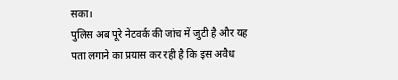सका।
पुलिस अब पूरे नेटवर्क की जांच में जुटी है और यह पता लगाने का प्रयास कर रही है कि इस अवैध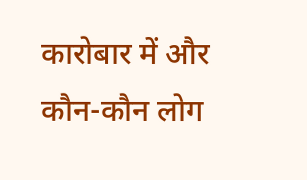कारोबार में और कौन-कौन लोग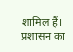शामिल हैं। प्रशासन का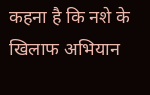कहना है कि नशे के खिलाफ अभियान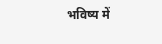भविष्य में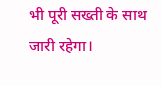भी पूरी सख्ती के साथ जारी रहेगा।